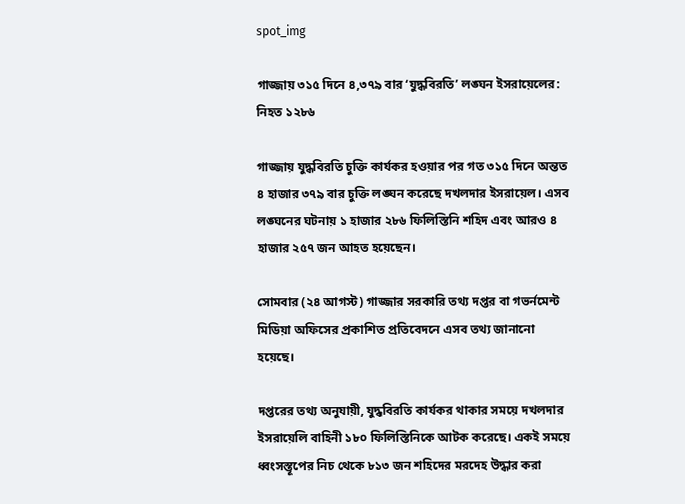spot_img

গাজ্জায় ৩১৫ দিনে ৪,৩৭৯ বার ‘যুদ্ধবিরতি’ লঙ্ঘন ইসরায়েলের: নিহত ১২৮৬

গাজ্জায় যুদ্ধবিরতি চুক্তি কার্যকর হওয়ার পর গত ৩১৫ দিনে অন্তত ৪ হাজার ৩৭৯ বার চুক্তি লঙ্ঘন করেছে দখলদার ইসরায়েল। এসব লঙ্ঘনের ঘটনায় ১ হাজার ২৮৬ ফিলিস্তিনি শহিদ এবং আরও ৪ হাজার ২৫৭ জন আহত হয়েছেন।

সোমবার (২৪ আগস্ট) গাজ্জার সরকারি তথ্য দপ্তর বা গভর্নমেন্ট মিডিয়া অফিসের প্রকাশিত প্রতিবেদনে এসব তথ্য জানানো হয়েছে।

দপ্তরের তথ্য অনুযায়ী, যুদ্ধবিরতি কার্যকর থাকার সময়ে দখলদার ইসরায়েলি বাহিনী ১৮০ ফিলিস্তিনিকে আটক করেছে। একই সময়ে ধ্বংসস্তূপের নিচ থেকে ৮১৩ জন শহিদের মরদেহ উদ্ধার করা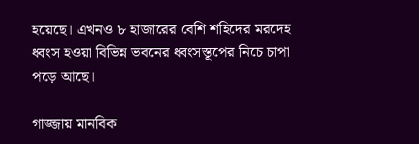হয়েছে। এখনও ৮ হাজারের বেশি শহিদের মরদেহ ধ্বংস হওয়া বিভিন্ন ভবনের ধ্বংসস্তূপের নিচে চাপা পড়ে আছে।

গাজ্জায় মানবিক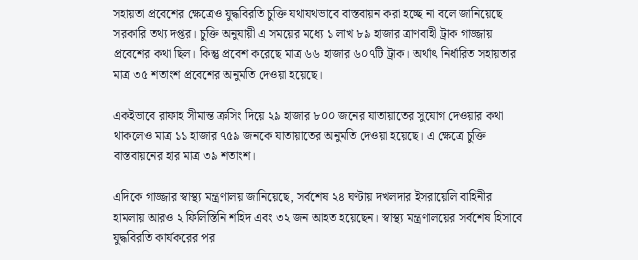সহায়তা প্রবেশের ক্ষেত্রেও যুদ্ধবিরতি চুক্তি যথাযথভাবে বাস্তবায়ন করা হচ্ছে না বলে জানিয়েছে সরকারি তথ্য দপ্তর। চুক্তি অনুযায়ী এ সময়ের মধ্যে ১ লাখ ৮৯ হাজার ত্রাণবাহী ট্রাক গাজ্জায় প্রবেশের কথা ছিল। কিন্তু প্রবেশ করেছে মাত্র ৬৬ হাজার ৬০৭টি ট্রাক। অর্থাৎ নির্ধারিত সহায়তার মাত্র ৩৫ শতাংশ প্রবেশের অনুমতি দেওয়া হয়েছে।

একইভাবে রাফাহ সীমান্ত ক্রসিং দিয়ে ২৯ হাজার ৮০০ জনের যাতায়াতের সুযোগ দেওয়ার কথা থাকলেও মাত্র ১১ হাজার ৭৫৯ জনকে যাতায়াতের অনুমতি দেওয়া হয়েছে। এ ক্ষেত্রে চুক্তি বাস্তবায়নের হার মাত্র ৩৯ শতাংশ।

এদিকে গাজ্জার স্বাস্থ্য মন্ত্রণালয় জানিয়েছে, সর্বশেষ ২৪ ঘণ্টায় দখলদার ইসরায়েলি বাহিনীর হামলায় আরও ২ ফিলিস্তিনি শহিদ এবং ৩২ জন আহত হয়েছেন। স্বাস্থ্য মন্ত্রণালয়ের সর্বশেষ হিসাবে যুদ্ধবিরতি কার্যকরের পর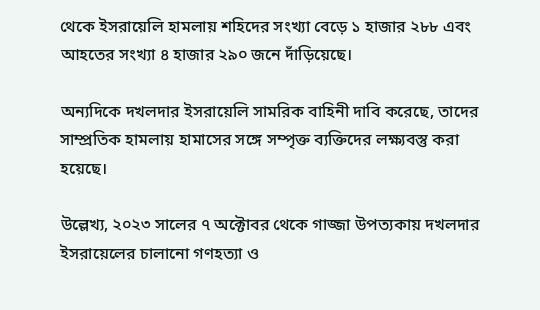থেকে ইসরায়েলি হামলায় শহিদের সংখ্যা বেড়ে ১ হাজার ২৮৮ এবং আহতের সংখ্যা ৪ হাজার ২৯০ জনে দাঁড়িয়েছে।

অন্যদিকে দখলদার ইসরায়েলি সামরিক বাহিনী দাবি করেছে, তাদের সাম্প্রতিক হামলায় হামাসের সঙ্গে সম্পৃক্ত ব্যক্তিদের লক্ষ্যবস্তু করা হয়েছে।

উল্লেখ্য, ২০২৩ সালের ৭ অক্টোবর থেকে গাজ্জা উপত্যকায় দখলদার ইসরায়েলের চালানো গণহত্যা ও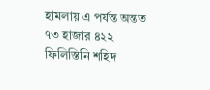হামলায় এ পর্যন্ত অন্তত ৭৩ হাজার ৪২২ ফিলিস্তিনি শহিদ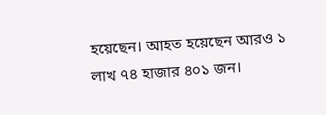হয়েছেন। আহত হয়েছেন আরও ১ লাখ ৭৪ হাজার ৪০১ জন।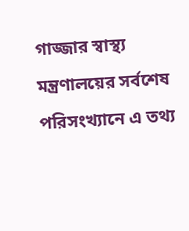গাজ্জার স্বাস্থ্য মন্ত্রণালয়ের সর্বশেষ পরিসংখ্যানে এ তথ্য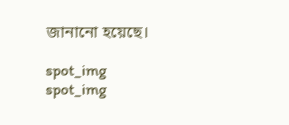জানানো হয়েছে।

spot_img
spot_img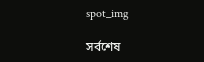spot_img

সর্বশেষ